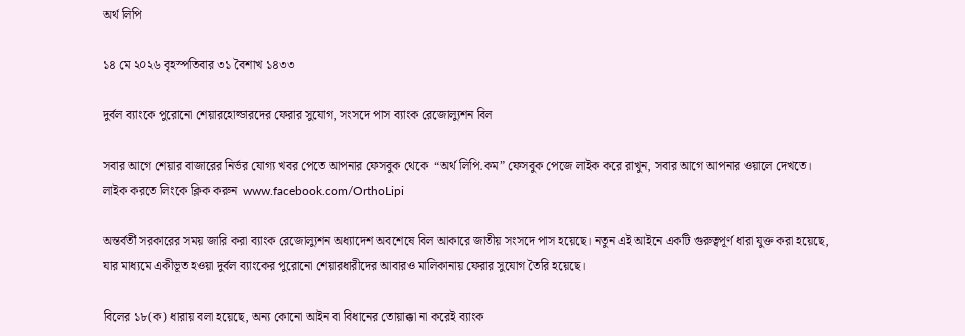অর্থ লিপি

১৪ মে ২০২৬ বৃহস্পতিবার ৩১ বৈশাখ ১৪৩৩

দুর্বল ব্যাংকে পুরোনো শেয়ারহোল্ডারদের ফেরার সুযোগ, সংসদে পাস ব্যাংক রেজোল্যুশন বিল

সবার আগে শেয়ার বাজারের নির্ভর যোগ্য খবর পেতে আপনার ফেসবুক থেকে  “অর্থ লিপি.কম” ফেসবুক পেজে লাইক করে রাখুন, সবার আগে আপনার ওয়ালে দেখতে। লাইক করতে লিংকে ক্লিক করুন  www.facebook.com/OrthoLipi

অন্তর্বর্তী সরকারের সময় জারি করা ব্যাংক রেজোল্যুশন অধ্যাদেশ অবশেষে বিল আকারে জাতীয় সংসদে পাস হয়েছে। নতুন এই আইনে একটি গুরুত্বপূর্ণ ধারা যুক্ত করা হয়েছে, যার মাধ্যমে একীভূত হওয়া দুর্বল ব্যাংকের পুরোনো শেয়ারধারীদের আবারও মালিকানায় ফেরার সুযোগ তৈরি হয়েছে।

বিলের ১৮(ক) ধারায় বলা হয়েছে, অন্য কোনো আইন বা বিধানের তোয়াক্কা না করেই ব্যাংক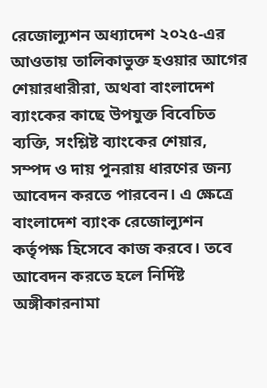রেজোল্যুশন অধ্যাদেশ ২০২৫-এর আওতায় তালিকাভুক্ত হওয়ার আগের শেয়ারধারীরা, অথবা বাংলাদেশ ব্যাংকের কাছে উপযুক্ত বিবেচিত ব্যক্তি, সংশ্লিষ্ট ব্যাংকের শেয়ার, সম্পদ ও দায় পুনরায় ধারণের জন্য আবেদন করতে পারবেন। এ ক্ষেত্রে বাংলাদেশ ব্যাংক রেজোল্যুশন কর্তৃপক্ষ হিসেবে কাজ করবে। তবে আবেদন করতে হলে নির্দিষ্ট অঙ্গীকারনামা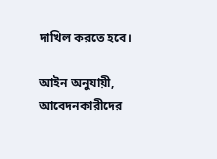দাখিল করতে হবে।

আইন অনুযায়ী, আবেদনকারীদের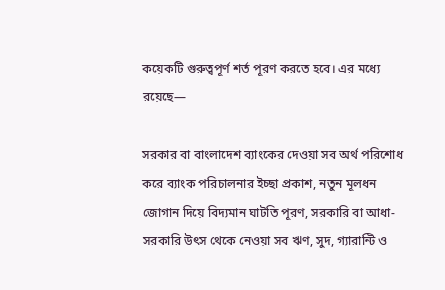কয়েকটি গুরুত্বপূর্ণ শর্ত পূরণ করতে হবে। এর মধ্যে রয়েছে—

সরকার বা বাংলাদেশ ব্যাংকের দেওয়া সব অর্থ পরিশোধ করে ব্যাংক পরিচালনার ইচ্ছা প্রকাশ, নতুন মূলধন জোগান দিয়ে বিদ্যমান ঘাটতি পূরণ, সরকারি বা আধা-সরকারি উৎস থেকে নেওয়া সব ঋণ, সুদ, গ্যারান্টি ও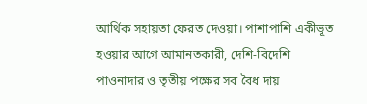আর্থিক সহায়তা ফেরত দেওয়া। পাশাপাশি একীভূত হওয়ার আগে আমানতকারী, দেশি-বিদেশি পাওনাদার ও তৃতীয় পক্ষের সব বৈধ দায়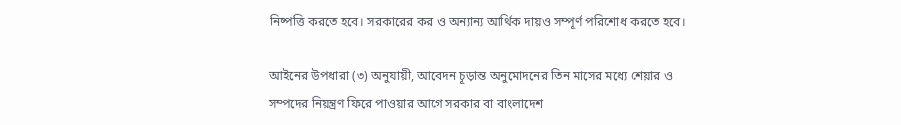নিষ্পত্তি করতে হবে। সরকারের কর ও অন্যান্য আর্থিক দায়ও সম্পূর্ণ পরিশোধ করতে হবে।

আইনের উপধারা (৩) অনুযায়ী, আবেদন চূড়ান্ত অনুমোদনের তিন মাসের মধ্যে শেয়ার ও সম্পদের নিয়ন্ত্রণ ফিরে পাওয়ার আগে সরকার বা বাংলাদেশ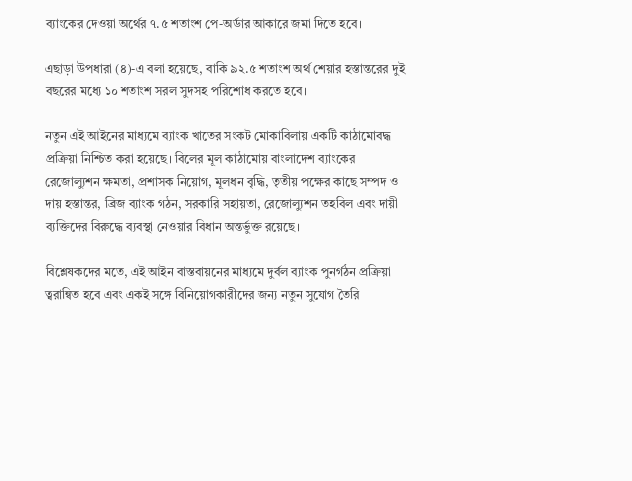ব্যাংকের দেওয়া অর্থের ৭.৫ শতাংশ পে-অর্ডার আকারে জমা দিতে হবে।

এছাড়া উপধারা (৪)-এ বলা হয়েছে, বাকি ৯২.৫ শতাংশ অর্থ শেয়ার হস্তান্তরের দুই বছরের মধ্যে ১০ শতাংশ সরল সুদসহ পরিশোধ করতে হবে।

নতুন এই আইনের মাধ্যমে ব্যাংক খাতের সংকট মোকাবিলায় একটি কাঠামোবদ্ধ প্রক্রিয়া নিশ্চিত করা হয়েছে। বিলের মূল কাঠামোয় বাংলাদেশ ব্যাংকের রেজোল্যুশন ক্ষমতা, প্রশাসক নিয়োগ, মূলধন বৃদ্ধি, তৃতীয় পক্ষের কাছে সম্পদ ও দায় হস্তান্তর, ব্রিজ ব্যাংক গঠন, সরকারি সহায়তা, রেজোল্যুশন তহবিল এবং দায়ী ব্যক্তিদের বিরুদ্ধে ব্যবস্থা নেওয়ার বিধান অন্তর্ভুক্ত রয়েছে।

বিশ্লেষকদের মতে, এই আইন বাস্তবায়নের মাধ্যমে দুর্বল ব্যাংক পুনর্গঠন প্রক্রিয়া ত্বরান্বিত হবে এবং একই সঙ্গে বিনিয়োগকারীদের জন্য নতুন সুযোগ তৈরি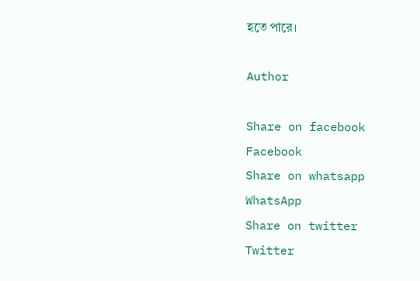হতে পারে।

Author

Share on facebook
Facebook
Share on whatsapp
WhatsApp
Share on twitter
Twitter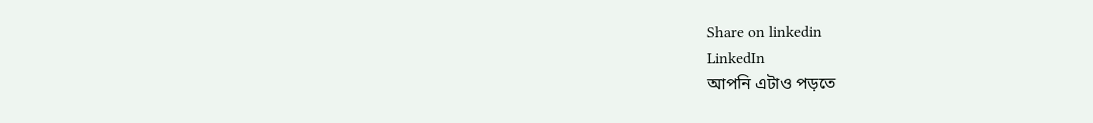Share on linkedin
LinkedIn
আপনি এটাও পড়তে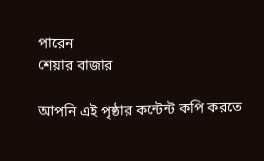পারেন
শেয়ার বাজার

আপনি এই পৃষ্ঠার কন্টেন্ট কপি করতে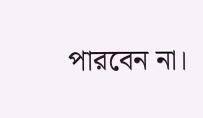পারবেন না।